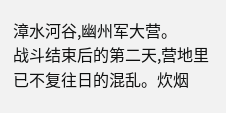漳水河谷,幽州军大营。
战斗结束后的第二天,营地里已不复往日的混乱。炊烟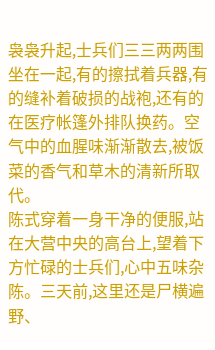袅袅升起,士兵们三三两两围坐在一起,有的擦拭着兵器,有的缝补着破损的战袍,还有的在医疗帐篷外排队换药。空气中的血腥味渐渐散去,被饭菜的香气和草木的清新所取代。
陈式穿着一身干净的便服,站在大营中央的高台上,望着下方忙碌的士兵们,心中五味杂陈。三天前,这里还是尸横遍野、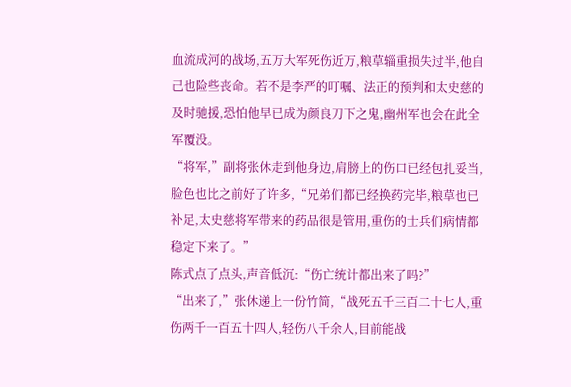血流成河的战场,五万大军死伤近万,粮草辎重损失过半,他自己也险些丧命。若不是李严的叮嘱、法正的预判和太史慈的及时驰援,恐怕他早已成为颜良刀下之鬼,幽州军也会在此全军覆没。
“将军,”副将张休走到他身边,肩膀上的伤口已经包扎妥当,脸色也比之前好了许多,“兄弟们都已经换药完毕,粮草也已补足,太史慈将军带来的药品很是管用,重伤的士兵们病情都稳定下来了。”
陈式点了点头,声音低沉:“伤亡统计都出来了吗?”
“出来了,”张休递上一份竹简,“战死五千三百二十七人,重伤两千一百五十四人,轻伤八千余人,目前能战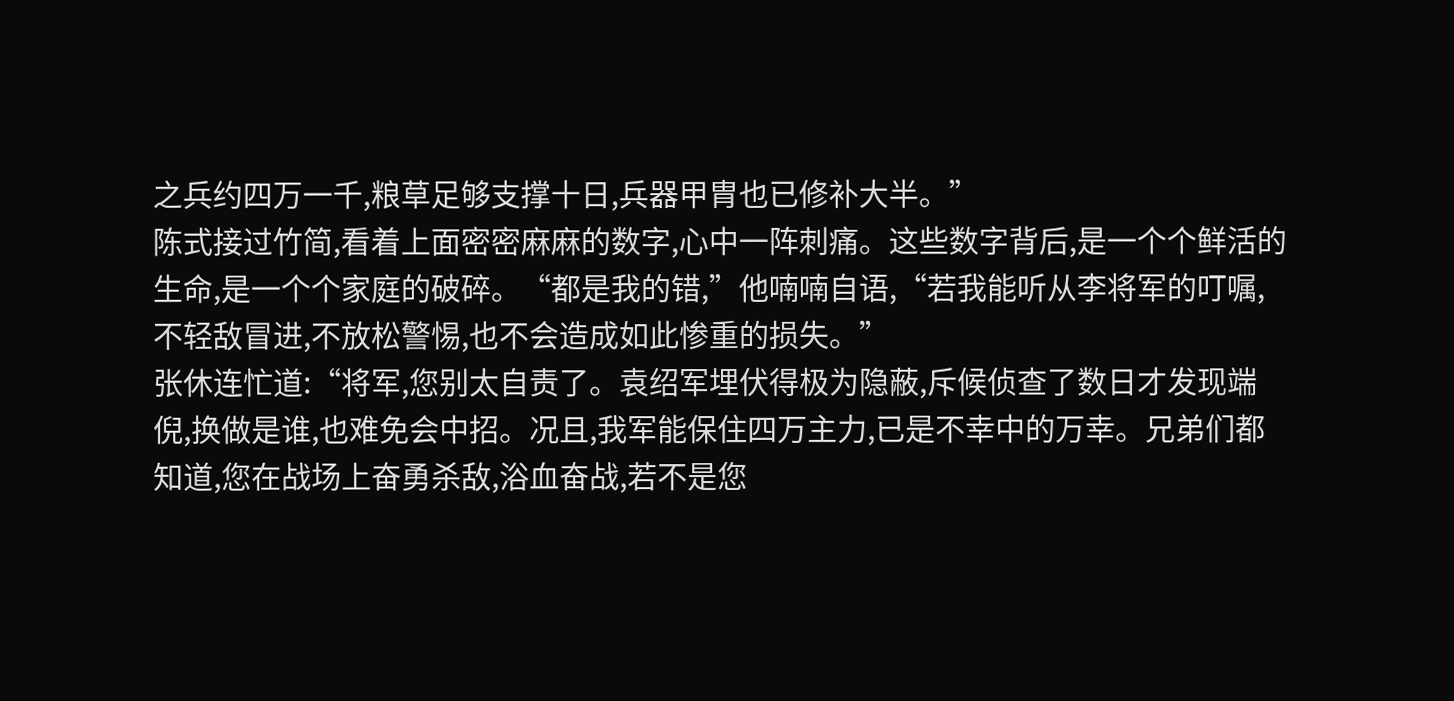之兵约四万一千,粮草足够支撑十日,兵器甲胄也已修补大半。”
陈式接过竹简,看着上面密密麻麻的数字,心中一阵刺痛。这些数字背后,是一个个鲜活的生命,是一个个家庭的破碎。“都是我的错,”他喃喃自语,“若我能听从李将军的叮嘱,不轻敌冒进,不放松警惕,也不会造成如此惨重的损失。”
张休连忙道:“将军,您别太自责了。袁绍军埋伏得极为隐蔽,斥候侦查了数日才发现端倪,换做是谁,也难免会中招。况且,我军能保住四万主力,已是不幸中的万幸。兄弟们都知道,您在战场上奋勇杀敌,浴血奋战,若不是您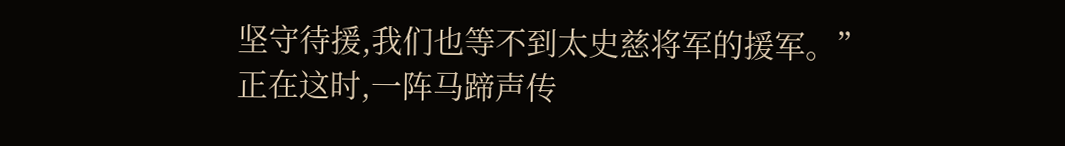坚守待援,我们也等不到太史慈将军的援军。”
正在这时,一阵马蹄声传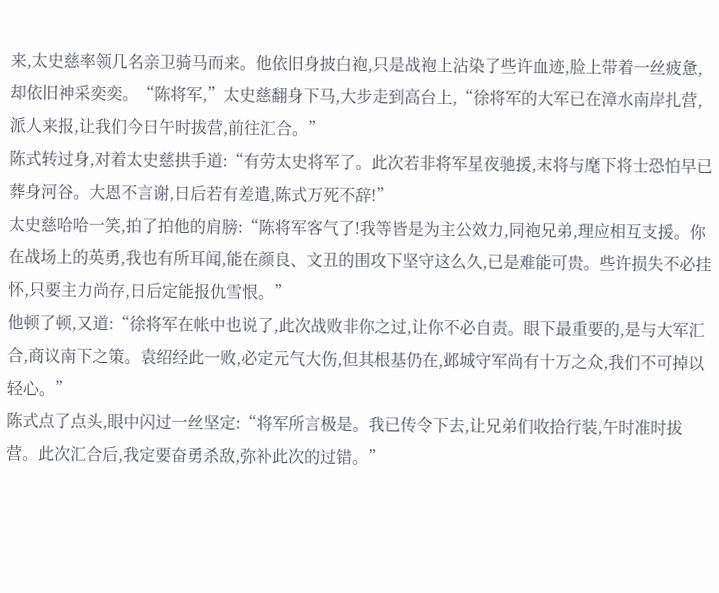来,太史慈率领几名亲卫骑马而来。他依旧身披白袍,只是战袍上沾染了些许血迹,脸上带着一丝疲惫,却依旧神采奕奕。“陈将军,”太史慈翻身下马,大步走到高台上,“徐将军的大军已在漳水南岸扎营,派人来报,让我们今日午时拔营,前往汇合。”
陈式转过身,对着太史慈拱手道:“有劳太史将军了。此次若非将军星夜驰援,末将与麾下将士恐怕早已葬身河谷。大恩不言谢,日后若有差遣,陈式万死不辞!”
太史慈哈哈一笑,拍了拍他的肩膀:“陈将军客气了!我等皆是为主公效力,同袍兄弟,理应相互支援。你在战场上的英勇,我也有所耳闻,能在颜良、文丑的围攻下坚守这么久,已是难能可贵。些许损失不必挂怀,只要主力尚存,日后定能报仇雪恨。”
他顿了顿,又道:“徐将军在帐中也说了,此次战败非你之过,让你不必自责。眼下最重要的,是与大军汇合,商议南下之策。袁绍经此一败,必定元气大伤,但其根基仍在,邺城守军尚有十万之众,我们不可掉以轻心。”
陈式点了点头,眼中闪过一丝坚定:“将军所言极是。我已传令下去,让兄弟们收拾行装,午时准时拔营。此次汇合后,我定要奋勇杀敌,弥补此次的过错。”